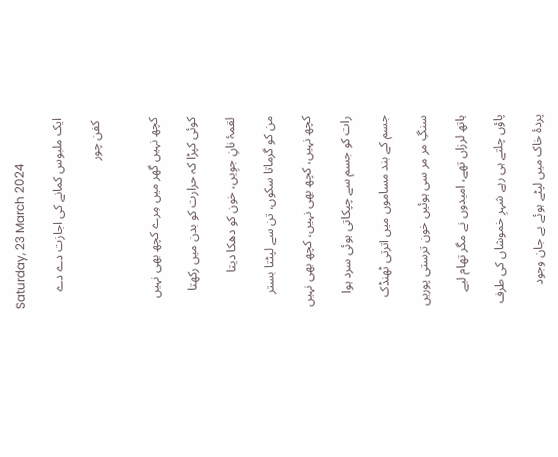Saturday, 23 March 2024

ایک ملبوس کمانے کی اجازت دے دے

 کفن چور


کچھ نہیں گھر میں مِرے کچھ بھی نہیں

کوئی کپڑا کہ حرارت کو بدن میں رکھتا

لقمۂ نانِ جوِیں، خون کو دھکا دیتا

من کو گرماتا سکوں، تن سے لپٹتا بستر

کچھ نہیں، کچھ بھی نہیں، کچھ بھی نہیں

رات کو جسم سے چپکاتی ہوئی سرد ہوا

جسم کے بند مساموں میں اترتی ٹھنڈک

سنگِ مر مر سی ہوئیں خون ترستی پوریں

ہاتھ لرزاں تھے، امیدوں نے مگر تھام لیے

پاؤں چلتے ہی رہے شہرِ خموشاں کی طرف

پردۂ خاک میں لپٹے ہوئے بے جان وجود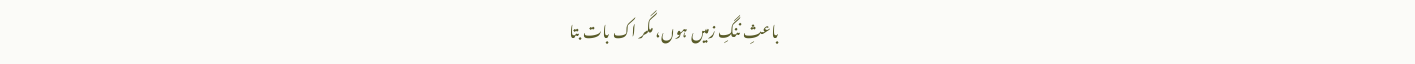باعثِ ننگِ زمیں ہوں، مگر اک بات بتا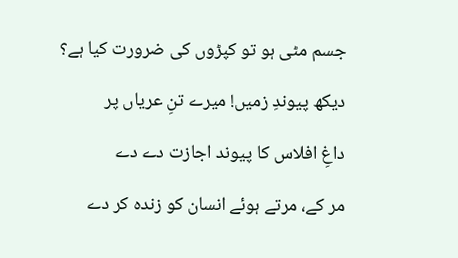جسم مٹی ہو تو کپڑوں کی ضرورت کیا ہے؟

دیکھ پیوندِ زمیں! میرے تنِ عریاں پر

داغِ افلاس کا پیوند اجازت دے دے

مر کے، مرتے ہوئے انسان کو زندہ کر دے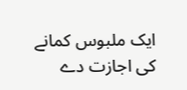ایک ملبوس کمانے کی اجازت دے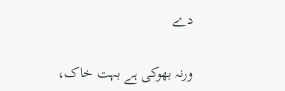دے

ورنہ بھوکی ہے بہت خاک،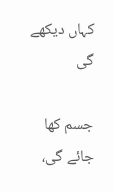کہاں دیکھے گی

جسم کھا جائے گی،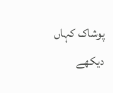پوشاک کہاں دیکھے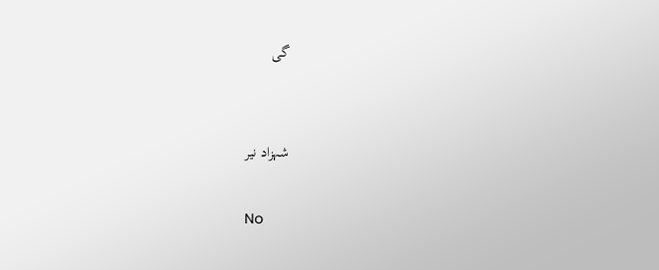گی


شہزاد نیر

No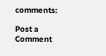comments:

Post a Comment